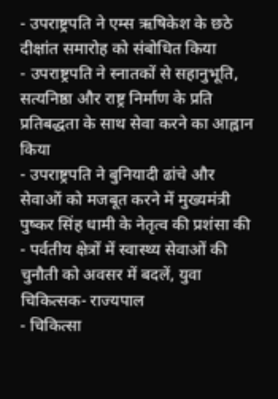- उपराष्ट्रपति ने एम्स ऋषिकेश के छठे दीक्षांत समारोह को संबोधित किया
- उपराष्ट्रपति ने स्नातकों से सहानुभूति, सत्यनिष्ठा और राष्ट्र निर्माण के प्रति प्रतिबद्धता के साथ सेवा करने का आह्वान किया
- उपराष्ट्रपति ने बुनियादी ढांचे और सेवाओं को मजबूत करने में मुख्यमंत्री पुष्कर सिंह धामी के नेतृत्व की प्रशंसा की
- पर्वतीय क्षेत्रों में स्वास्थ्य सेवाओं की चुनौती को अवसर में बदलें, युवा चिकित्सक- राज्यपाल
- चिकित्सा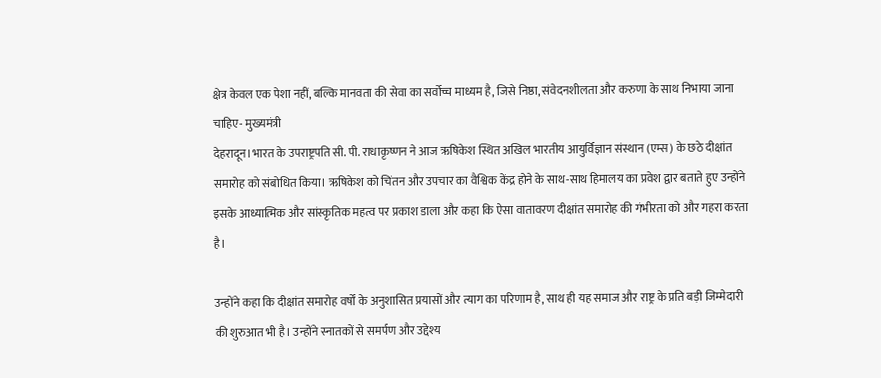क्षेत्र केवल एक पेशा नहीं, बल्कि मानवता की सेवा का सर्वोच्च माध्यम है, जिसे निष्ठा, संवेदनशीलता और करुणा के साथ निभाया जाना चाहिए- मुख्यमंत्री
देहरादून।भारत के उपराष्ट्रपति सी. पी. राधाकृष्णन ने आज ऋषिकेश स्थित अखिल भारतीय आयुर्विज्ञान संस्थान (एम्स) के छठे दीक्षांत समारोह को संबोधित किया। ऋषिकेश को चिंतन और उपचार का वैश्विक केंद्र होने के साथ-साथ हिमालय का प्रवेश द्वार बताते हुए उन्होंने इसके आध्यात्मिक और सांस्कृतिक महत्व पर प्रकाश डाला और कहा कि ऐसा वातावरण दीक्षांत समारोह की गंभीरता को और गहरा करता है।

उन्होंने कहा कि दीक्षांत समारोह वर्षों के अनुशासित प्रयासों और त्याग का परिणाम है, साथ ही यह समाज और राष्ट्र के प्रति बड़ी जिम्मेदारी की शुरुआत भी है। उन्होंने स्नातकों से समर्पण और उद्देश्य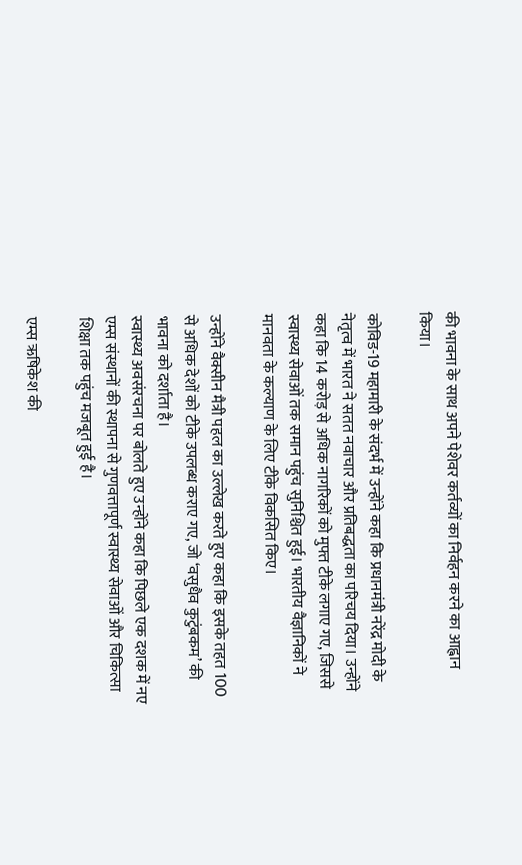की भावना के साथ अपने पेशेवर कर्तव्यों का निर्वहन करने का आह्वान किया।

कोविड-19 महामारी के संदर्भ में उन्होंने कहा कि प्रधानमंत्री नरेंद्र मोदी के नेतृत्व में भारत ने सतत नवाचार और प्रतिबद्धता का परिचय दिया। उन्होंने कहा कि 14 करोड़ से अधिक नागरिकों को मुफ्त टीके लगाए गए, जिससे स्वास्थ्य सेवाओं तक समान पहुंच सुनिश्चित हुई। भारतीय वैज्ञानिकों ने मानवता के कल्याण के लिए टीके विकसित किए।

उन्होंने वैक्सीन मैत्री पहल का उल्लेख करते हुए कहा कि इसके तहत 100 से अधिक देशों को टीके उपलब्ध कराए गए, जो ‘वसुधैव कुटुंबकम’ की भावना को दर्शाता है।
स्वास्थ्य अवसंरचना पर बोलते हुए उन्होंने कहा कि पिछले एक दशक में नए एम्स संस्थानों की स्थापना से गुणवत्तापूर्ण स्वास्थ्य सेवाओं और चिकित्सा शिक्षा तक पहुंच मजबूत हुई है।

एम्स ऋषिकेश की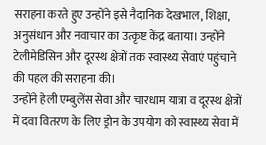सराहना करते हुए उन्होंने इसे नैदानिक देखभाल, शिक्षा, अनुसंधान और नवाचार का उत्कृष्ट केंद्र बताया। उन्होंने टेलीमेडिसिन और दूरस्थ क्षेत्रों तक स्वास्थ्य सेवाएं पहुंचाने की पहल की सराहना की।
उन्होंने हेली एम्बुलेंस सेवा और चारधाम यात्रा व दूरस्थ क्षेत्रों में दवा वितरण के लिए ड्रोन के उपयोग को स्वास्थ्य सेवा में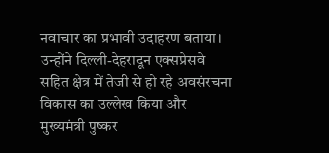नवाचार का प्रभावी उदाहरण बताया।
उन्होंने दिल्ली-देहरादून एक्सप्रेसवे सहित क्षेत्र में तेजी से हो रहे अवसंरचना विकास का उल्लेख किया और मुख्यमंत्री पुष्कर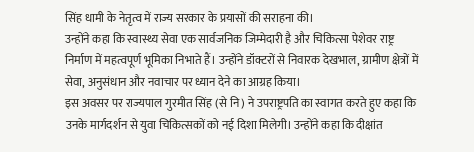सिंह धामी के नेतृत्व में राज्य सरकार के प्रयासों की सराहना की।
उन्होंने कहा कि स्वास्थ्य सेवा एक सार्वजनिक जिम्मेदारी है और चिकित्सा पेशेवर राष्ट्र निर्माण में महत्वपूर्ण भूमिका निभाते हैं। उन्होंने डॉक्टरों से निवारक देखभाल, ग्रामीण क्षेत्रों में सेवा, अनुसंधान और नवाचार पर ध्यान देने का आग्रह किया।
इस अवसर पर राज्यपाल गुरमीत सिंह (से नि) ने उपराष्ट्रपति का स्वागत करते हुए कहा कि उनके मार्गदर्शन से युवा चिकित्सकों को नई दिशा मिलेगी। उन्होंने कहा कि दीक्षांत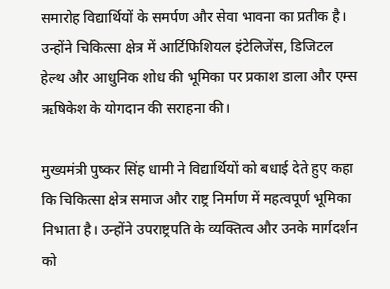समारोह विद्यार्थियों के समर्पण और सेवा भावना का प्रतीक है।
उन्होंने चिकित्सा क्षेत्र में आर्टिफिशियल इंटेलिजेंस, डिजिटल हेल्थ और आधुनिक शोध की भूमिका पर प्रकाश डाला और एम्स ऋषिकेश के योगदान की सराहना की।

मुख्यमंत्री पुष्कर सिंह धामी ने विद्यार्थियों को बधाई देते हुए कहा कि चिकित्सा क्षेत्र समाज और राष्ट्र निर्माण में महत्वपूर्ण भूमिका निभाता है। उन्होंने उपराष्ट्रपति के व्यक्तित्व और उनके मार्गदर्शन को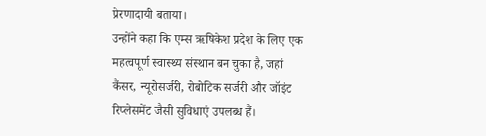प्रेरणादायी बताया।
उन्होंने कहा कि एम्स ऋषिकेश प्रदेश के लिए एक महत्वपूर्ण स्वास्थ्य संस्थान बन चुका है, जहां कैंसर, न्यूरोसर्जरी, रोबोटिक सर्जरी और जॉइंट रिप्लेसमेंट जैसी सुविधाएं उपलब्ध हैं।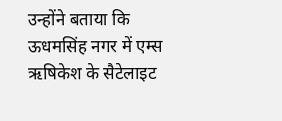उन्होंने बताया कि ऊधमसिंह नगर में एम्स ऋषिकेश के सैटेलाइट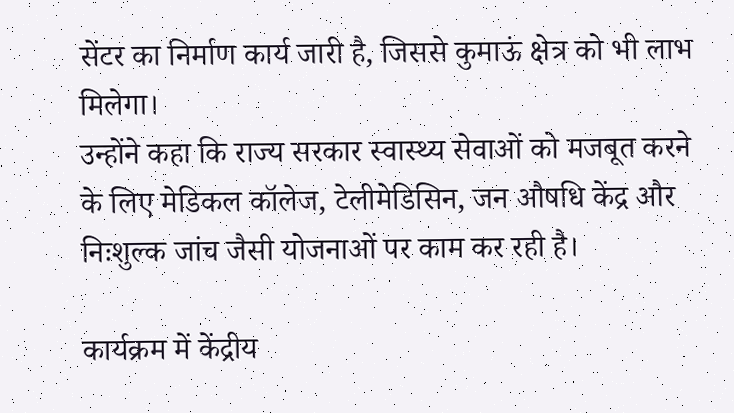सेंटर का निर्माण कार्य जारी है, जिससे कुमाऊं क्षेत्र को भी लाभ मिलेगा।
उन्होंने कहा कि राज्य सरकार स्वास्थ्य सेवाओं को मजबूत करने के लिए मेडिकल कॉलेज, टेलीमेडिसिन, जन औषधि केंद्र और निःशुल्क जांच जैसी योजनाओं पर काम कर रही है।

कार्यक्रम में केंद्रीय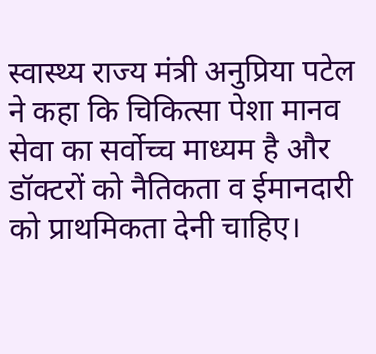स्वास्थ्य राज्य मंत्री अनुप्रिया पटेल ने कहा कि चिकित्सा पेशा मानव सेवा का सर्वोच्च माध्यम है और डॉक्टरों को नैतिकता व ईमानदारी को प्राथमिकता देनी चाहिए।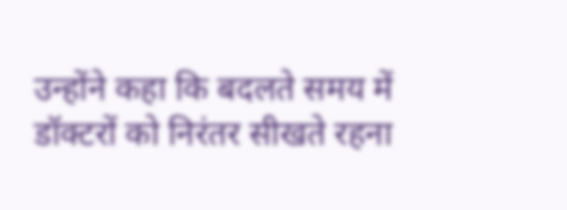उन्होंने कहा कि बदलते समय में डॉक्टरों को निरंतर सीखते रहना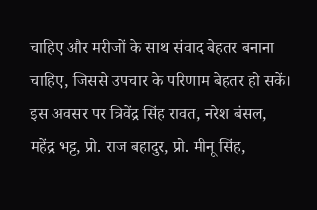चाहिए और मरीजों के साथ संवाद बेहतर बनाना चाहिए, जिससे उपचार के परिणाम बेहतर हो सकें।
इस अवसर पर त्रिवेंद्र सिंह रावत, नरेश बंसल, महेंद्र भट्ट, प्रो. राज बहादुर, प्रो. मीनू सिंह,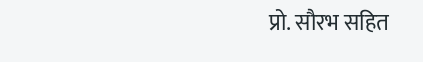प्रो. सौरभ सहित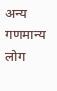अन्य गणमान्य लोग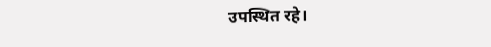उपस्थित रहे।